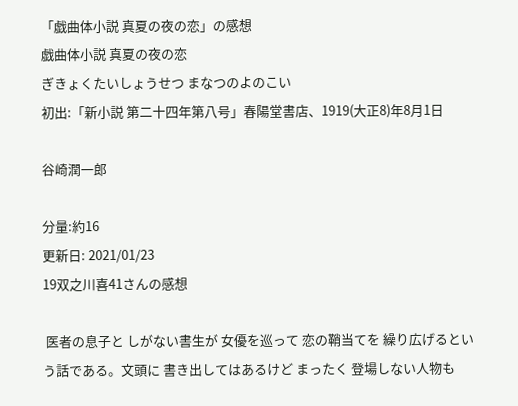「戯曲体小説 真夏の夜の恋」の感想
戯曲体小説 真夏の夜の恋
ぎきょくたいしょうせつ まなつのよのこい
初出:「新小説 第二十四年第八号」春陽堂書店、1919(大正8)年8月1日

谷崎潤一郎

分量:約16
更新日: 2021/01/23
19双之川喜41さんの感想

 医者の息子と しがない書生が 女優を巡って 恋の鞘当てを 繰り広げるという話である。文頭に 書き出してはあるけど まったく 登場しない人物も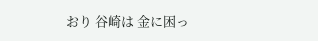おり 谷崎は 金に困っ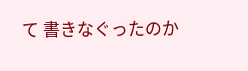て 書きなぐったのか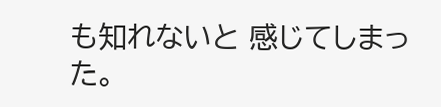も知れないと 感じてしまった。